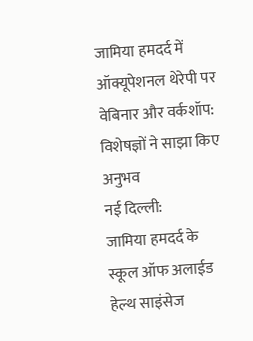जामिया हमदर्द में ऑक्यूपेशनल थेरेपी पर वेबिनार और वर्कशॉप: विशेषज्ञों ने साझा किए अनुभव
नई दिल्ली:
जामिया हमदर्द के स्कूल ऑफ अलाईड हेल्थ साइंसेज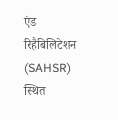एंड रिहैबिलिटेशन (SAHSR) स्थित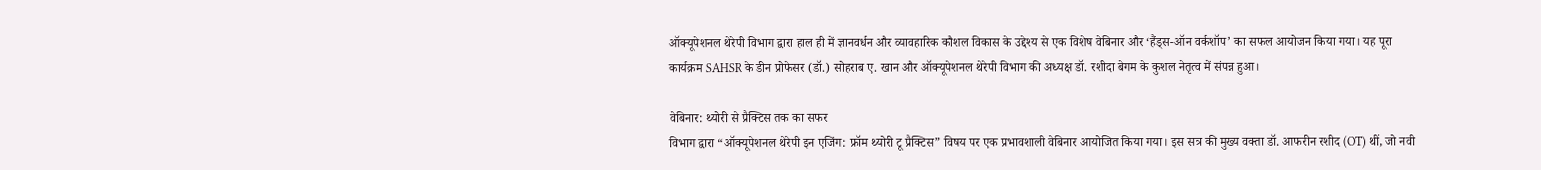ऑक्यूपेशनल थेरेपी विभाग द्वारा हाल ही में ज्ञानवर्धन और व्यावहारिक कौशल विकास के उद्देश्य से एक विशेष वेबिनार और ‘हैंड्स-ऑन वर्कशॉप’ का सफल आयोजन किया गया। यह पूरा कार्यक्रम SAHSR के डीन प्रोफेसर (डॉ.) सोहराब ए. खान और ऑक्यूपेशनल थेरेपी विभाग की अध्यक्ष डॉ. रशीदा बेगम के कुशल नेतृत्व में संपन्न हुआ।

वेबिनार: थ्योरी से प्रैक्टिस तक का सफर
विभाग द्वारा “ऑक्यूपेशनल थेरेपी इन एजिंग: फ्रॉम थ्योरी टू प्रैक्टिस” विषय पर एक प्रभावशाली वेबिनार आयोजित किया गया। इस सत्र की मुख्य वक्ता डॉ. आफरीन रशीद (OT) थीं, जो नवी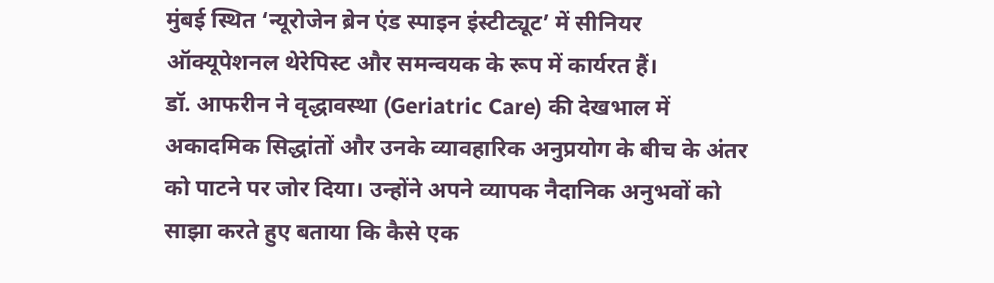मुंबई स्थित ‘न्यूरोजेन ब्रेन एंड स्पाइन इंस्टीट्यूट’ में सीनियर ऑक्यूपेशनल थेरेपिस्ट और समन्वयक के रूप में कार्यरत हैं।
डॉ. आफरीन ने वृद्धावस्था (Geriatric Care) की देखभाल में अकादमिक सिद्धांतों और उनके व्यावहारिक अनुप्रयोग के बीच के अंतर को पाटने पर जोर दिया। उन्होंने अपने व्यापक नैदानिक अनुभवों को साझा करते हुए बताया कि कैसे एक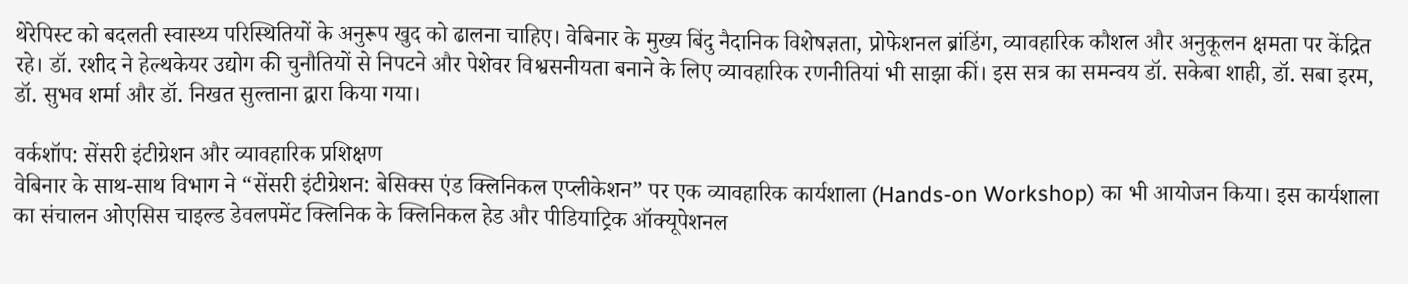थेरेपिस्ट को बदलती स्वास्थ्य परिस्थितियों के अनुरूप खुद को ढालना चाहिए। वेबिनार के मुख्य बिंदु नैदानिक विशेषज्ञता, प्रोफेशनल ब्रांडिंग, व्यावहारिक कौशल और अनुकूलन क्षमता पर केंद्रित रहे। डॉ. रशीद ने हेल्थकेयर उद्योग की चुनौतियों से निपटने और पेशेवर विश्वसनीयता बनाने के लिए व्यावहारिक रणनीतियां भी साझा कीं। इस सत्र का समन्वय डॉ. सकेबा शाही, डॉ. सबा इरम, डॉ. सुभव शर्मा और डॉ. निखत सुल्ताना द्वारा किया गया।

वर्कशॉप: सेंसरी इंटीग्रेशन और व्यावहारिक प्रशिक्षण
वेबिनार के साथ-साथ विभाग ने “सेंसरी इंटीग्रेशन: बेसिक्स एंड क्लिनिकल एप्लीकेशन” पर एक व्यावहारिक कार्यशाला (Hands-on Workshop) का भी आयोजन किया। इस कार्यशाला का संचालन ओएसिस चाइल्ड डेवलपमेंट क्लिनिक के क्लिनिकल हेड और पीडियाट्रिक ऑक्यूपेशनल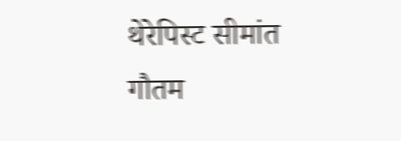थेरेपिस्ट सीमांत गौतम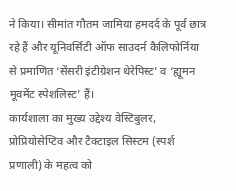ने किया। सीमांत गौतम जामिया हमदर्द के पूर्व छात्र रहे हैं और यूनिवर्सिटी ऑफ साउदर्न कैलिफोर्निया से प्रमाणित ‘सेंसरी इंटीग्रेशन थेरेपिस्ट’ व ‘ह्यूमन मूवमेंट स्पेशलिस्ट’ हैं।
कार्यशाला का मुख्य उद्देश्य वेस्टिबुलर, प्रोप्रियोसेप्टिव और टैक्टाइल सिस्टम (स्पर्श प्रणाली) के महत्व को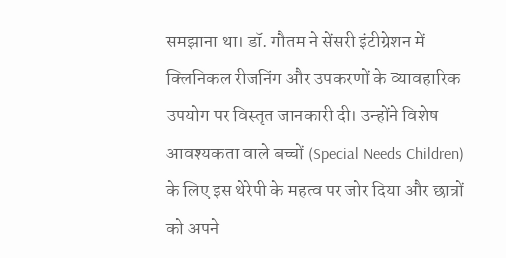समझाना था। डॉ. गौतम ने सेंसरी इंटीग्रेशन में क्लिनिकल रीजनिंग और उपकरणों के व्यावहारिक उपयोग पर विस्तृत जानकारी दी। उन्होंने विशेष आवश्यकता वाले बच्चों (Special Needs Children) के लिए इस थेरेपी के महत्व पर जोर दिया और छात्रों को अपने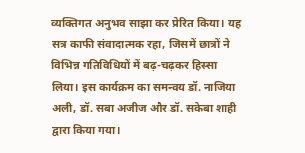व्यक्तिगत अनुभव साझा कर प्रेरित किया। यह सत्र काफी संवादात्मक रहा, जिसमें छात्रों ने विभिन्न गतिविधियों में बढ़-चढ़कर हिस्सा लिया। इस कार्यक्रम का समन्वय डॉ. नाजिया अली, डॉ. सबा अजीज और डॉ. सकेबा शाही द्वारा किया गया।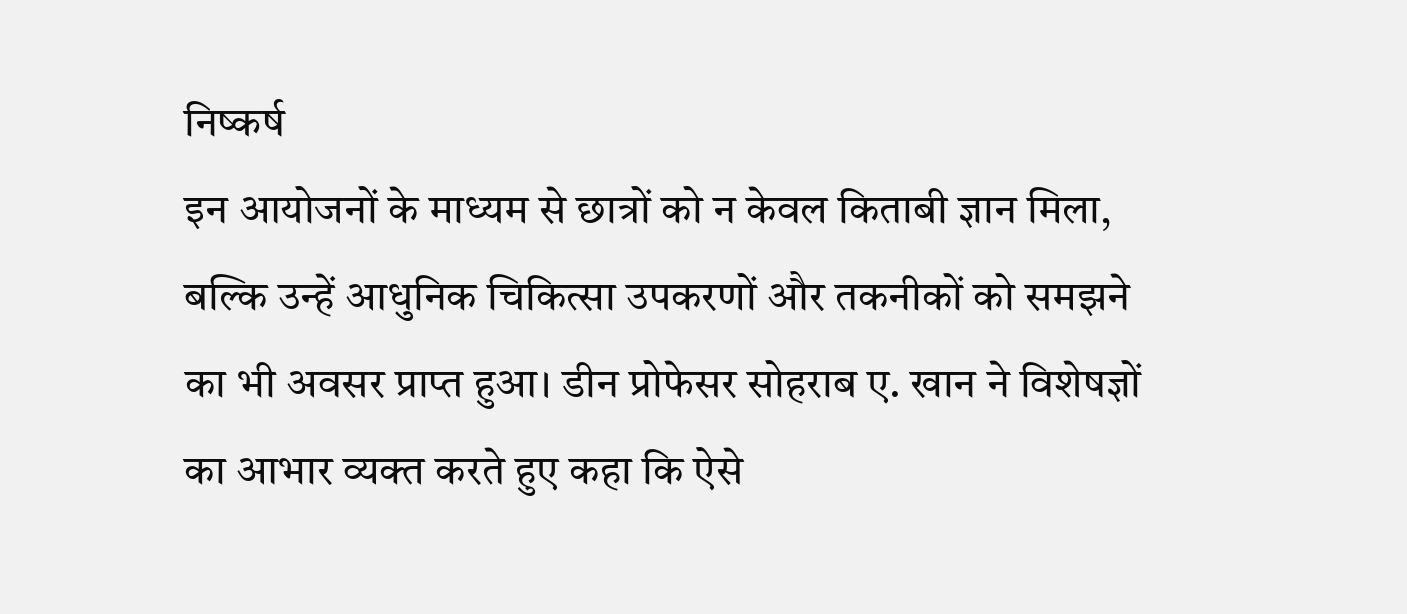निष्कर्ष
इन आयोजनों के माध्यम से छात्रों को न केवल किताबी ज्ञान मिला, बल्कि उन्हें आधुनिक चिकित्सा उपकरणों और तकनीकों को समझने का भी अवसर प्राप्त हुआ। डीन प्रोफेसर सोहराब ए. खान ने विशेषज्ञों का आभार व्यक्त करते हुए कहा कि ऐसे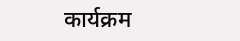कार्यक्रम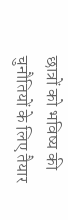छात्रों को भविष्य की चुनौतियों के लिए तैयार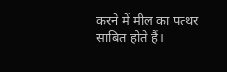करने में मील का पत्थर साबित होते हैं।